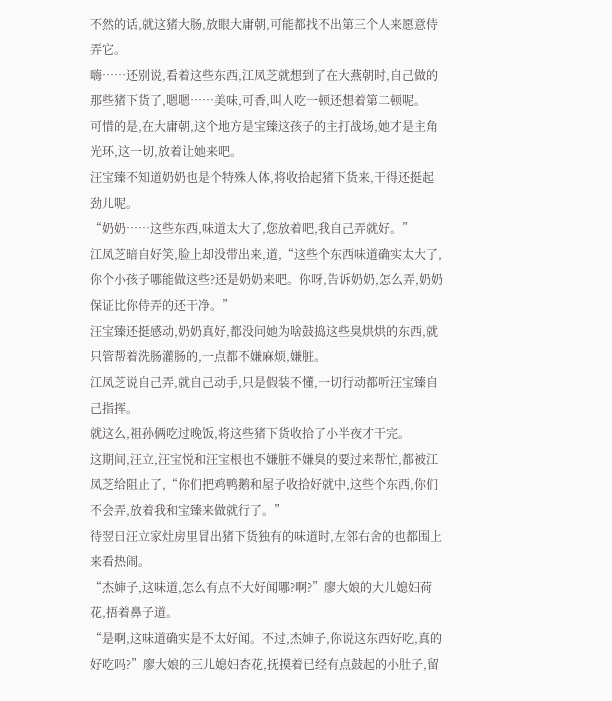不然的话,就这猪大肠,放眼大庸朝,可能都找不出第三个人来愿意侍弄它。
嗨……还别说,看着这些东西,江凤芝就想到了在大燕朝时,自己做的那些猪下货了,嗯嗯……美味,可香,叫人吃一顿还想着第二顿呢。
可惜的是,在大庸朝,这个地方是宝臻这孩子的主打战场,她才是主角光环,这一切,放着让她来吧。
汪宝臻不知道奶奶也是个特殊人体,将收拾起猪下货来,干得还挺起劲儿呢。
“奶奶……这些东西,味道太大了,您放着吧,我自己弄就好。”
江凤芝暗自好笑,脸上却没带出来,道,“这些个东西味道确实太大了,你个小孩子哪能做这些?还是奶奶来吧。你呀,告诉奶奶,怎么弄,奶奶保证比你侍弄的还干净。”
汪宝臻还挺感动,奶奶真好,都没问她为啥鼓捣这些臭烘烘的东西,就只管帮着洗肠灌肠的,一点都不嫌麻烦,嫌脏。
江凤芝说自己弄,就自己动手,只是假装不懂,一切行动都听汪宝臻自己指挥。
就这么,祖孙俩吃过晚饭,将这些猪下货收拾了小半夜才干完。
这期间,汪立,汪宝悦和汪宝根也不嫌脏不嫌臭的要过来帮忙,都被江凤芝给阻止了,“你们把鸡鸭鹅和屋子收拾好就中,这些个东西,你们不会弄,放着我和宝臻来做就行了。”
待翌日汪立家灶房里冒出猪下货独有的味道时,左邻右舍的也都围上来看热闹。
“杰婶子,这味道,怎么有点不大好闻哪?啊?”廖大娘的大儿媳妇荷花,捂着鼻子道。
“是啊,这味道确实是不太好闻。不过,杰婶子,你说这东西好吃,真的好吃吗?”廖大娘的三儿媳妇杏花,抚摸着已经有点鼓起的小肚子,留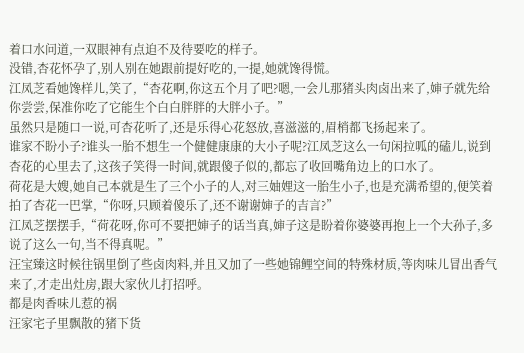着口水问道,一双眼神有点迫不及待要吃的样子。
没错,杏花怀孕了,别人别在她跟前提好吃的,一提,她就馋得慌。
江凤芝看她馋样儿,笑了,“杏花啊,你这五个月了吧?嗯,一会儿那猪头肉卤出来了,婶子就先给你尝尝,保准你吃了它能生个白白胖胖的大胖小子。”
虽然只是随口一说,可杏花听了,还是乐得心花怒放,喜滋滋的,眉梢都飞扬起来了。
谁家不盼小子?谁头一胎不想生一个健健康康的大小子呢?江凤芝这么一句闲拉呱的磕儿,说到杏花的心里去了,这孩子笑得一时间,就跟傻子似的,都忘了收回嘴角边上的口水了。
荷花是大嫂,她自己本就是生了三个小子的人,对三妯娌这一胎生小子,也是充满希望的,便笑着拍了杏花一巴掌,“你呀,只顾着傻乐了,还不谢谢婶子的吉言?”
江凤芝摆摆手,“荷花呀,你可不要把婶子的话当真,婶子这是盼着你婆婆再抱上一个大孙子,多说了这么一句,当不得真呢。”
汪宝臻这时候往锅里倒了些卤肉料,并且又加了一些她锦鲤空间的特殊材质,等肉味儿冒出香气来了,才走出灶房,跟大家伙儿打招呼。
都是肉香味儿惹的祸
汪家宅子里飘散的猪下货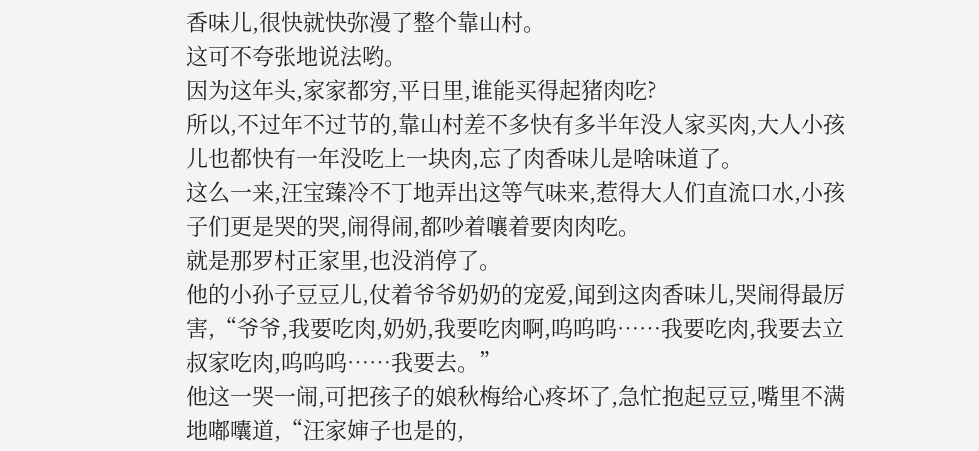香味儿,很快就快弥漫了整个靠山村。
这可不夸张地说法哟。
因为这年头,家家都穷,平日里,谁能买得起猪肉吃?
所以,不过年不过节的,靠山村差不多快有多半年没人家买肉,大人小孩儿也都快有一年没吃上一块肉,忘了肉香味儿是啥味道了。
这么一来,汪宝臻冷不丁地弄出这等气味来,惹得大人们直流口水,小孩子们更是哭的哭,闹得闹,都吵着嚷着要肉肉吃。
就是那罗村正家里,也没消停了。
他的小孙子豆豆儿,仗着爷爷奶奶的宠爱,闻到这肉香味儿,哭闹得最厉害,“爷爷,我要吃肉,奶奶,我要吃肉啊,呜呜呜……我要吃肉,我要去立叔家吃肉,呜呜呜……我要去。”
他这一哭一闹,可把孩子的娘秋梅给心疼坏了,急忙抱起豆豆,嘴里不满地嘟囔道,“汪家婶子也是的,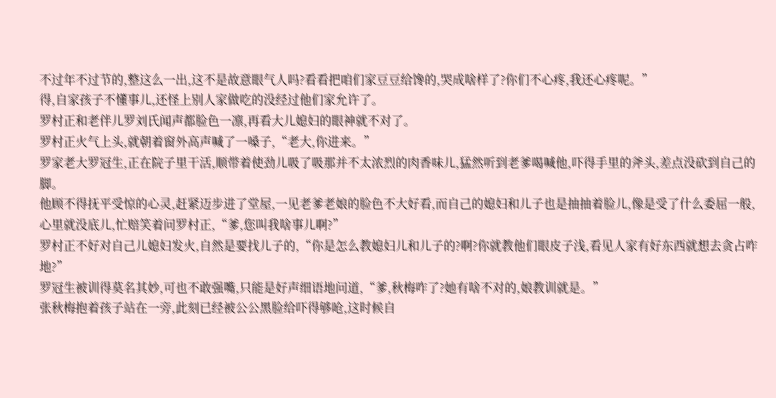不过年不过节的,整这么一出,这不是故意眼气人吗?看看把咱们家豆豆给馋的,哭成啥样了?你们不心疼,我还心疼呢。”
得,自家孩子不懂事儿,还怪上别人家做吃的没经过他们家允许了。
罗村正和老伴儿罗刘氏闻声都脸色一凛,再看大儿媳妇的眼神就不对了。
罗村正火气上头,就朝着窗外高声喊了一嗓子,“老大,你进来。”
罗家老大罗冠生,正在院子里干活,顺带着使劲儿吸了吸那并不太浓烈的肉香味儿,猛然听到老爹喝喊他,吓得手里的斧头,差点没砍到自己的脚。
他顾不得抚平受惊的心灵,赶紧迈步进了堂屋,一见老爹老娘的脸色不大好看,而自己的媳妇和儿子也是抽抽着脸儿,像是受了什么委屈一般,心里就没底儿,忙赔笑着问罗村正,“爹,您叫我啥事儿啊?”
罗村正不好对自己儿媳妇发火,自然是要找儿子的,“你是怎么教媳妇儿和儿子的?啊?你就教他们眼皮子浅,看见人家有好东西就想去贪占咋地?”
罗冠生被训得莫名其妙,可也不敢强嘴,只能是好声细语地问道,“爹,秋梅咋了?她有啥不对的,娘教训就是。”
张秋梅抱着孩子站在一旁,此刻已经被公公黑脸给吓得够呛,这时候自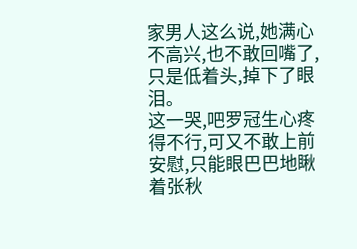家男人这么说,她满心不高兴,也不敢回嘴了,只是低着头,掉下了眼泪。
这一哭,吧罗冠生心疼得不行,可又不敢上前安慰,只能眼巴巴地瞅着张秋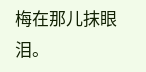梅在那儿抹眼泪。